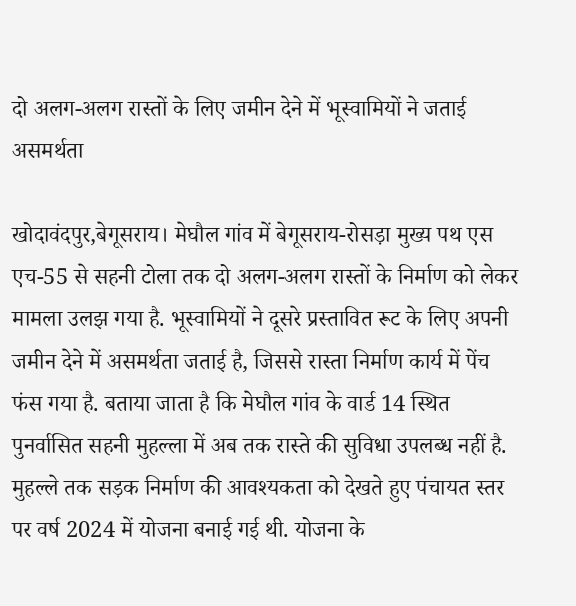दो अलग-अलग रास्तों के लिए जमीन देने में भूस्वामियों ने जताई असमर्थता

खोदावंदपुर,बेगूसराय। मेघौल गांव में बेगूसराय-रोसड़ा मुख्य पथ एस एच-55 से सहनी टोला तक दो अलग-अलग रास्तों के निर्माण को लेकर मामला उलझ गया है. भूस्वामियों ने दूसरे प्रस्तावित रूट के लिए अपनी जमीन देने में असमर्थता जताई है, जिससे रास्ता निर्माण कार्य में पेंच फंस गया है. बताया जाता है कि मेघौल गांव के वार्ड 14 स्थित पुनर्वासित सहनी मुहल्ला में अब तक रास्ते की सुविधा उपलब्ध नहीं है. मुहल्ले तक सड़क निर्माण की आवश्यकता को देखते हुए पंचायत स्तर पर वर्ष 2024 में योजना बनाई गई थी. योजना के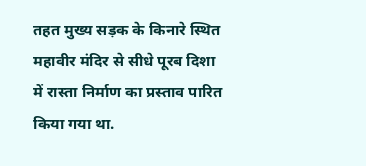तहत मुख्य सड़क के किनारे स्थित महावीर मंदिर से सीधे पूरब दिशा में रास्ता निर्माण का प्रस्ताव पारित किया गया था.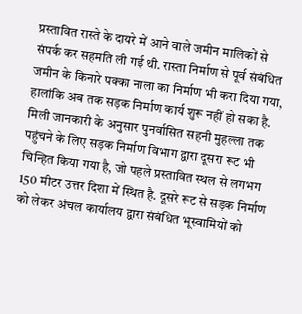प्रस्तावित रास्ते के दायरे में आने वाले जमीन मालिकों से संपर्क कर सहमति ली गई थी. रास्ता निर्माण से पूर्व संबंधित जमीन के किनारे पक्का नाला का निर्माण भी करा दिया गया, हालांकि अब तक सड़क निर्माण कार्य शुरू नहीं हो सका है. मिली जानकारी के अनुसार पुनर्वासित सहनी मुहल्ला तक पहुंचने के लिए सड़क निर्माण विभाग द्वारा दूसरा रूट भी चिन्हित किया गया है, जो पहले प्रस्तावित स्थल से लगभग 150 मीटर उत्तर दिशा में स्थित है. दूसरे रूट से सड़क निर्माण को लेकर अंचल कार्यालय द्वारा संबंधित भूस्वामियों को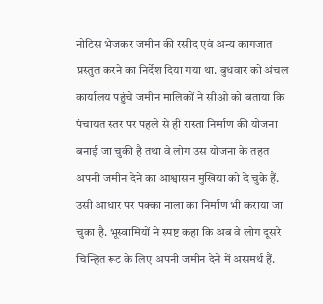नोटिस भेजकर जमीन की रसीद एवं अन्य कागजात प्रस्तुत करने का निर्देश दिया गया था. बुधवार को अंचल कार्यालय पहुंचे जमीन मालिकों ने सीओ को बताया कि पंचायत स्तर पर पहले से ही रास्ता निर्माण की योजना बनाई जा चुकी है तथा वे लोग उस योजना के तहत अपनी जमीन देने का आश्वासन मुखिया को दे चुके हैं. उसी आधार पर पक्का नाला का निर्माण भी कराया जा चुका है. भूस्वामियों ने स्पष्ट कहा कि अब वे लोग दूसरे चिन्हित रूट के लिए अपनी जमीन देने में असमर्थ हैं.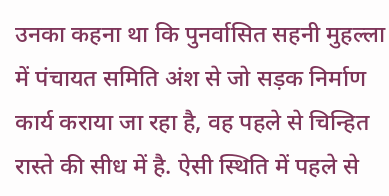उनका कहना था कि पुनर्वासित सहनी मुहल्ला में पंचायत समिति अंश से जो सड़क निर्माण कार्य कराया जा रहा है, वह पहले से चिन्हित रास्ते की सीध में है. ऐसी स्थिति में पहले से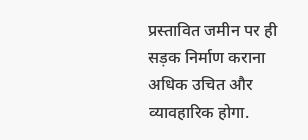प्रस्तावित जमीन पर ही सड़क निर्माण कराना अधिक उचित और व्यावहारिक होगा.